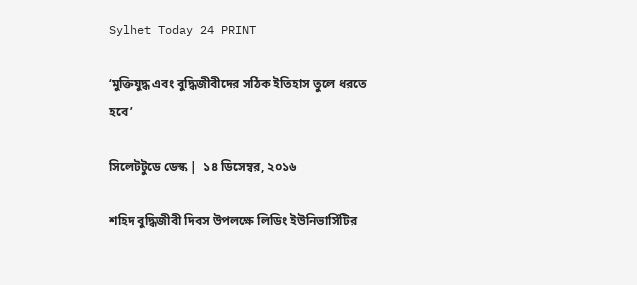Sylhet Today 24 PRINT

‘মুক্তিযুদ্ধ এবং বুদ্ধিজীবীদের সঠিক ইতিহাস তুলে ধরতে হবে’

সিলেটটুডে ডেস্ক |  ১৪ ডিসেম্বর, ২০১৬

শহিদ বুদ্ধিজীবী দিবস উপলক্ষে লিডিং ইউনিভার্সিটির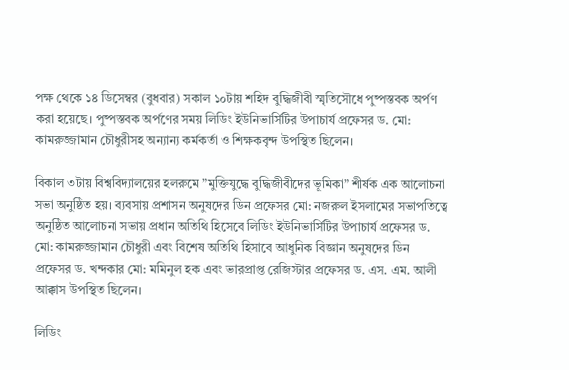পক্ষ থেকে ১৪ ডিসেম্বর (বুধবার) সকাল ১০টায় শহিদ বুদ্ধিজীবী স্মৃতিসৌধে পুষ্পস্তবক অর্পণ করা হয়েছে। পুষ্পস্তবক অর্পণের সময় লিডিং ইউনিভার্সিটির উপাচার্য প্রফেসর ড. মো: কামরুজ্জামান চৌধুরীসহ অন্যান্য কর্মকর্তা ও শিক্ষকবৃন্দ উপস্থিত ছিলেন।

বিকাল ৩টায় বিশ্ববিদ্যালয়ের হলরুমে ”মুক্তিযুদ্ধে বুদ্ধিজীবীদের ভূমিকা” শীর্ষক এক আলোচনা সভা অনুষ্ঠিত হয়। ব্যবসায় প্রশাসন অনুষদের ডিন প্রফেসর মো: নজরুল ইসলামের সভাপতিত্বে অনুষ্ঠিত আলোচনা সভায় প্রধান অতিথি হিসেবে লিডিং ইউনিভার্সিটির উপাচার্য প্রফেসর ড. মো: কামরুজ্জামান চৌধুরী এবং বিশেষ অতিথি হিসাবে আধুনিক বিজ্ঞান অনুষদের ডিন প্রফেসর ড. খন্দকার মো: মমিনুল হক এবং ভারপ্রাপ্ত রেজিস্টার প্রফেসর ড. এস. এম. আলী আক্কাস উপস্থিত ছিলেন।

লিডিং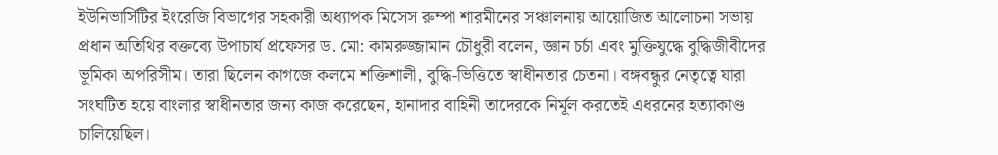ইউনিভার্সিটির ইংরেজি বিভাগের সহকারী অধ্যাপক মিসেস রুম্পা শারমীনের সঞ্চালনায় আয়োজিত আলোচনা সভায় প্রধান অতিথির বক্তব্যে উপাচার্য প্রফেসর ড. মো: কামরুজ্জামান চৌধুরী বলেন, জ্ঞান চর্চা এবং মুক্তিযুদ্ধে বুদ্ধিজীবীদের ভূমিকা অপরিসীম। তারা ছিলেন কাগজে কলমে শক্তিশালী, বুদ্ধি-ভিত্তিতে স্বাধীনতার চেতনা। বঙ্গবন্ধুর নেতৃত্বে যারা সংঘটিত হয়ে বাংলার স্বাধীনতার জন্য কাজ করেছেন, হানাদার বাহিনী তাদেরকে নির্মূল করতেই এধরনের হত্যাকাণ্ড চালিয়েছিল।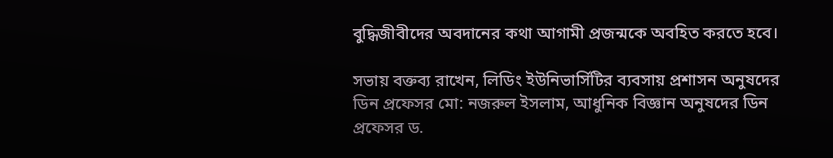বুদ্ধিজীবীদের অবদানের কথা আগামী প্রজন্মকে অবহিত করতে হবে।

সভায় বক্তব্য রাখেন, লিডিং ইউনিভার্সিটির ব্যবসায় প্রশাসন অনুষদের ডিন প্রফেসর মো: নজরুল ইসলাম, আধুনিক বিজ্ঞান অনুষদের ডিন প্রফেসর ড.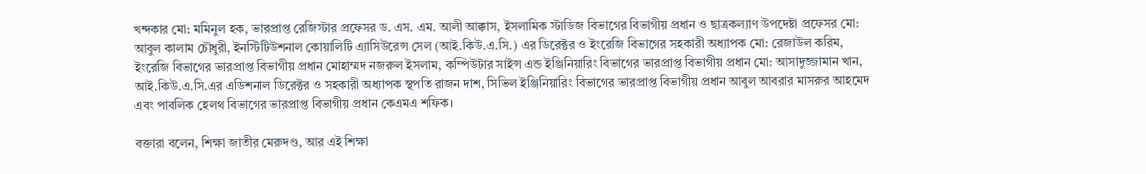খন্দকার মো: মমিনুল হক, ভারপ্রাপ্ত রেজিস্টার প্রফেসর ড. এস. এম. আলী আক্কাস, ইসলামিক স্টাডিজ বিভাগের বিভাগীয় প্রধান ও ছাত্রকল্যাণ উপদেষ্টা প্রফেসর মো: আবুল কালাম চৌধুরী, ইনস্টিটিউশনাল কোয়ালিটি এ্যাসিউরেন্স সেল (আই.কিউ.এ.সি.) এর ডিরেক্টর ও ইংরেজি বিভাগের সহকারী অধ্যাপক মো: রেজাউল করিম, ইংরেজি বিভাগের ভারপ্রাপ্ত বিভাগীয় প্রধান মোহাম্মদ নজরুল ইসলাম, কম্পিউটার সাইন্স এন্ড ইঞ্জিনিয়ারিং বিভাগের ভারপ্রাপ্ত বিভাগীয় প্রধান মো: আসাদুজ্জামান খান, আই.কিউ.এ.সি.এর এডিশনাল ডিরেক্টর ও সহকারী অধ্যাপক স্থপতি রাজন দাশ, সিভিল ইঞ্জিনিয়ারিং বিভাগের ভারপ্রাপ্ত বিভাগীয় প্রধান আবুল আবরার মাসরুর আহমেদ এবং পাবলিক হেলথ বিভাগের ভারপ্রাপ্ত বিভাগীয় প্রধান কেএমএ শফিক।

বক্তারা বলেন, শিক্ষা জাতীর মেরুদণ্ড, আর এই শিক্ষা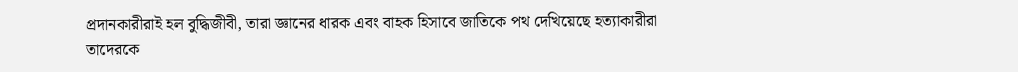প্রদানকারীরাই হল বুদ্ধিজীবী, তারা জ্ঞানের ধারক এবং বাহক হিসাবে জাতিকে পথ দেখিয়েছে হত্যাকারীরা তাদেরকে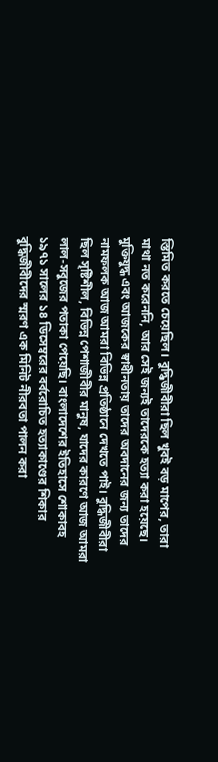স্তিমিত করতে চেয়েছিল। বুদ্ধিজীবীরা ছিল খুবই বড় মাপের, তারা মাথা নত করেননি, আর সেই জন্যই তাদেরকে হত্যা করা হয়েছে। মুক্তিযুদ্ধ এবং আজকের স্বাধীনতায় তাদের অবদানের জন্য তাদের নামফলক আজ আমরা বিভিন্ন প্রতিষ্ঠানে দেখতে পাই। বুদ্ধিজীবীরা ছিল সৃষ্টিশীল, বিভিন্ন পেশাজীবীর মানুষ, যাদের কারণে আজ আমরা লাল-সবুজের পতাকা পেয়েছি। বাংলাদেশের ইতিহাসে শোকাবহ ১৯৭১ সালের ১৪ ডিসেম্বরের বর্বরোচিত হত্যাকাণ্ডের শিকার বুদ্ধিজীবীদের স্মরণ এক মিনিট নীরবতা পালন করা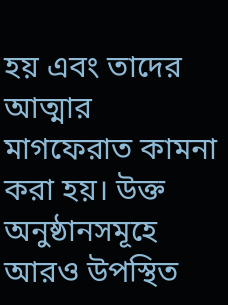হয় এবং তাদের আত্মার মাগফেরাত কামনা করা হয়। উক্ত অনুষ্ঠানসমূহে আরও উপস্থিত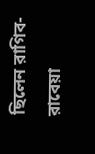ছিলেন রাগিব-রাবেয়া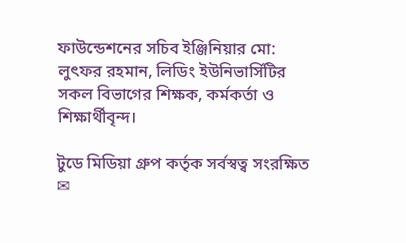ফাউন্ডেশনের সচিব ইঞ্জিনিয়ার মো: লুৎফর রহমান, লিডিং ইউনিভার্সিটির সকল বিভাগের শিক্ষক, কর্মকর্তা ও শিক্ষার্থীবৃন্দ।

টুডে মিডিয়া গ্রুপ কর্তৃক সর্বস্বত্ব সংরক্ষিত
✉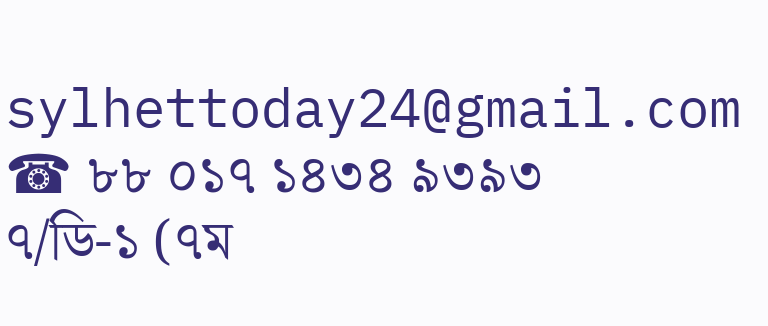sylhettoday24@gmail.com ☎ ৮৮ ০১৭ ১৪৩৪ ৯৩৯৩
৭/ডি-১ (৭ম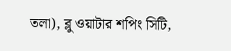তলা), ব্লু ওয়াটার শপিং সিটি,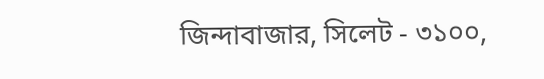জিন্দাবাজার, সিলেট - ৩১০০,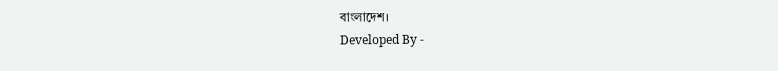বাংলাদেশ।
Developed By -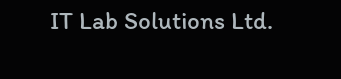IT Lab Solutions Ltd.